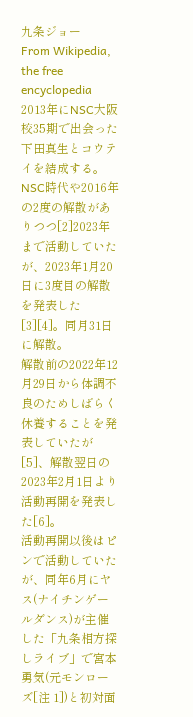九条ジョー
From Wikipedia, the free encyclopedia
2013年にNSC大阪校35期で出会った下田真生とコウテイを結成する。NSC時代や2016年の2度の解散がありつつ[2]2023年まで活動していたが、2023年1月20日に3度目の解散を発表した[3][4]。同月31日に解散。
解散前の2022年12月29日から体調不良のためしばらく休養することを発表していたが[5]、解散翌日の2023年2月1日より活動再開を発表した[6]。
活動再開以後はピンで活動していたが、同年6月にヤス(ナイチンゲールダンス)が主催した「九条相方探しライブ」で宮本勇気(元モンローズ[注 1])と初対面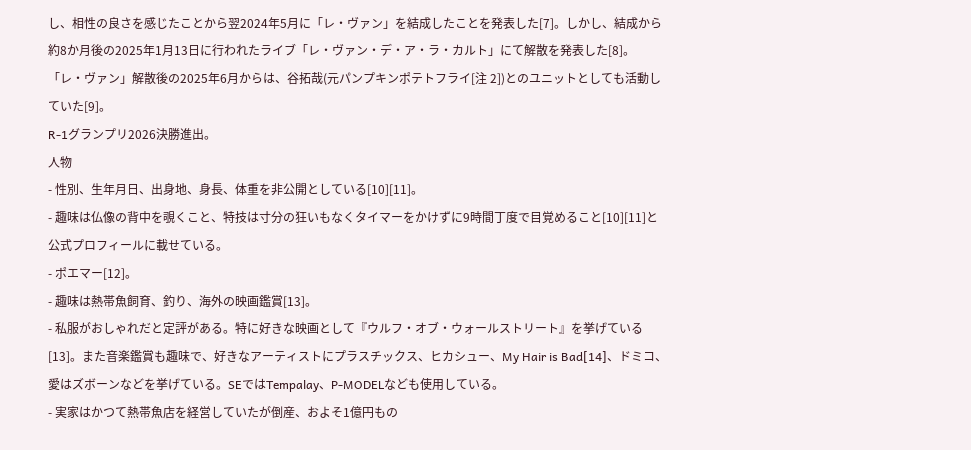し、相性の良さを感じたことから翌2024年5月に「レ・ヴァン」を結成したことを発表した[7]。しかし、結成から約8か月後の2025年1月13日に行われたライブ「レ・ヴァン・デ・ア・ラ・カルト」にて解散を発表した[8]。
「レ・ヴァン」解散後の2025年6月からは、谷拓哉(元パンプキンポテトフライ[注 2])とのユニットとしても活動していた[9]。
R-1グランプリ2026決勝進出。
人物
- 性別、生年月日、出身地、身長、体重を非公開としている[10][11]。
- 趣味は仏像の背中を覗くこと、特技は寸分の狂いもなくタイマーをかけずに9時間丁度で目覚めること[10][11]と公式プロフィールに載せている。
- ポエマー[12]。
- 趣味は熱帯魚飼育、釣り、海外の映画鑑賞[13]。
- 私服がおしゃれだと定評がある。特に好きな映画として『ウルフ・オブ・ウォールストリート』を挙げている[13]。また音楽鑑賞も趣味で、好きなアーティストにプラスチックス、ヒカシュー、My Hair is Bad[14]、ドミコ、愛はズボーンなどを挙げている。SEではTempalay、P-MODELなども使用している。
- 実家はかつて熱帯魚店を経営していたが倒産、およそ1億円もの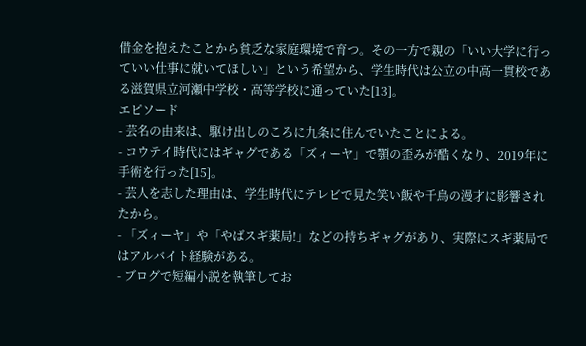借金を抱えたことから貧乏な家庭環境で育つ。その一方で親の「いい大学に行っていい仕事に就いてほしい」という希望から、学生時代は公立の中高一貫校である滋賀県立河瀬中学校・高等学校に通っていた[13]。
エピソード
- 芸名の由来は、駆け出しのころに九条に住んでいたことによる。
- コウテイ時代にはギャグである「ズィーヤ」で顎の歪みが酷くなり、2019年に手術を行った[15]。
- 芸人を志した理由は、学生時代にテレビで見た笑い飯や千鳥の漫才に影響されたから。
- 「ズィーヤ」や「やばスギ薬局!」などの持ちギャグがあり、実際にスギ薬局ではアルバイト経験がある。
- ブログで短編小説を執筆してお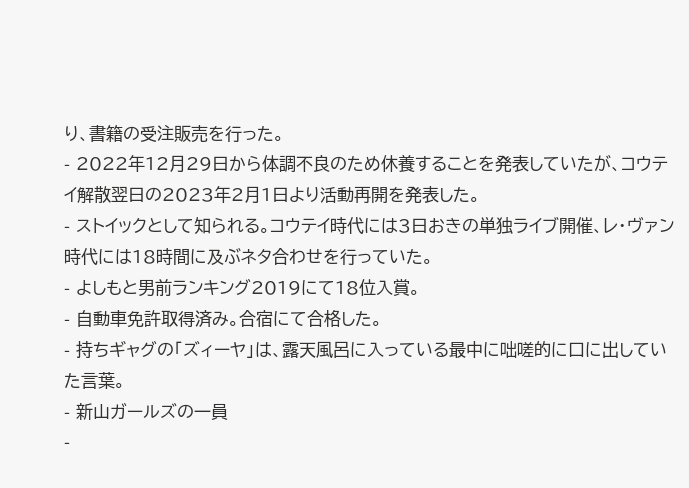り、書籍の受注販売を行った。
- 2022年12月29日から体調不良のため休養することを発表していたが、コウテイ解散翌日の2023年2月1日より活動再開を発表した。
- ストイックとして知られる。コウテイ時代には3日おきの単独ライブ開催、レ・ヴァン時代には18時間に及ぶネタ合わせを行っていた。
- よしもと男前ランキング2019にて18位入賞。
- 自動車免許取得済み。合宿にて合格した。
- 持ちギャグの「ズィーヤ」は、露天風呂に入っている最中に咄嗟的に口に出していた言葉。
- 新山ガールズの一員
-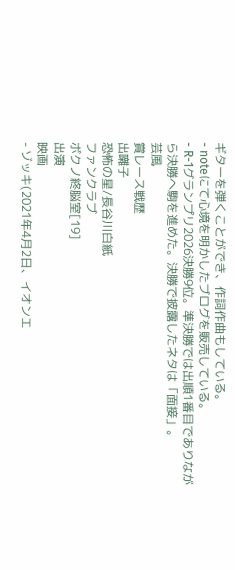ギターを弾くことができ、作詞作曲もしている。
- noteにて心境を明かしたブログを販売している。
- R-1グランプリ2026決勝9位。準決勝では出順1番目でありながら決勝へ駒を進めた。決勝で披露したネタは「面接」。
芸風
賞レース戦歴
出囃子
恐怖の星/長谷川白紙
ファンクラブ
ボクノ終脳室[19]
出演
映画
- ゾッキ(2021年4月2日、イオンエ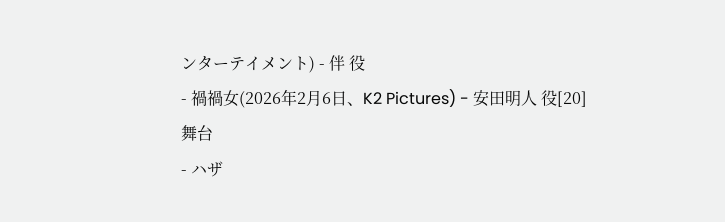ンターテイメント) - 伴 役
- 禍禍女(2026年2月6日、K2 Pictures) - 安田明人 役[20]
舞台
- ハザ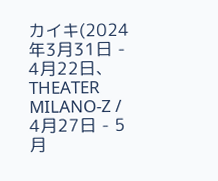カイキ(2024年3月31日 - 4月22日、THEATER MILANO-Z / 4月27日 - 5月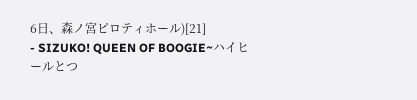6日、森ノ宮ピロティホール)[21]
- SIZUKO! QUEEN OF BOOGIE~ハイヒールとつ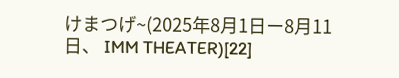けまつげ~(2025年8月1日ー8月11日、 IMM THEATER)[22]